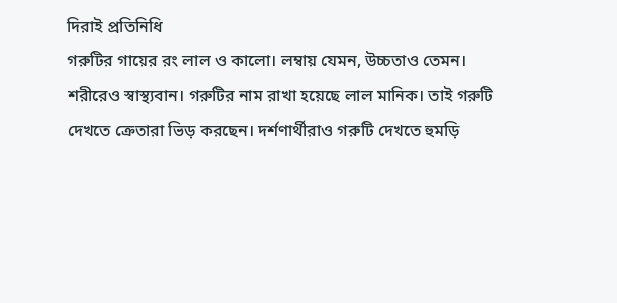দিরাই প্রতিনিধি
গরুটির গায়ের রং লাল ও কালো। লম্বায় যেমন, উচ্চতাও তেমন। শরীরেও স্বাস্থ্যবান। গরুটির নাম রাখা হয়েছে লাল মানিক। তাই গরুটি দেখতে ক্রেতারা ভিড় করছেন। দর্শণার্থীরাও গরুটি দেখতে হুমড়ি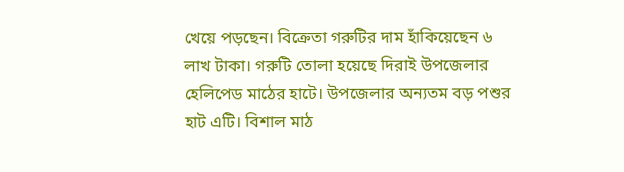খেয়ে পড়ছেন। বিক্রেতা গরুটির দাম হাঁকিয়েছেন ৬ লাখ টাকা। গরুটি তোলা হয়েছে দিরাই উপজেলার হেলিপেড মাঠের হাটে। উপজেলার অন্যতম বড় পশুর হাট এটি। বিশাল মাঠ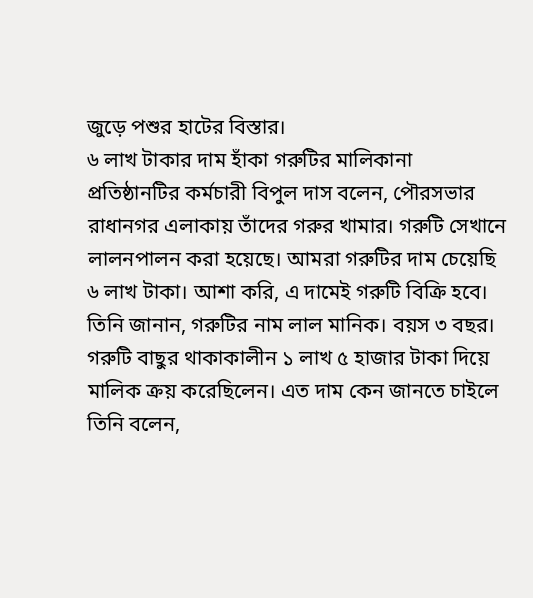জুড়ে পশুর হাটের বিস্তার।
৬ লাখ টাকার দাম হাঁকা গরুটির মালিকানা প্রতিষ্ঠানটির কর্মচারী বিপুল দাস বলেন, পৌরসভার রাধানগর এলাকায় তাঁদের গরুর খামার। গরুটি সেখানে লালনপালন করা হয়েছে। আমরা গরুটির দাম চেয়েছি ৬ লাখ টাকা। আশা করি, এ দামেই গরুটি বিক্রি হবে।
তিনি জানান, গরুটির নাম লাল মানিক। বয়স ৩ বছর। গরুটি বাছুর থাকাকালীন ১ লাখ ৫ হাজার টাকা দিয়ে মালিক ক্রয় করেছিলেন। এত দাম কেন জানতে চাইলে তিনি বলেন,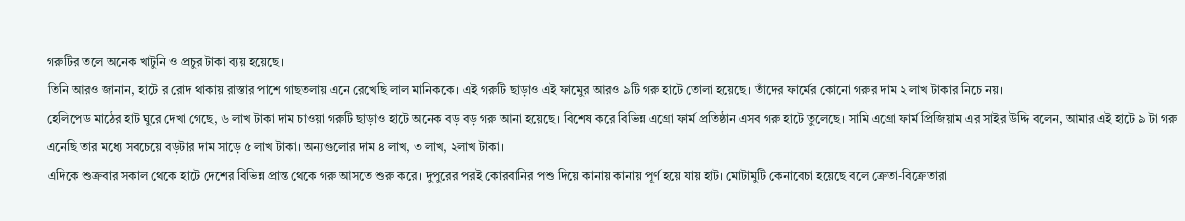গরুটির তলে অনেক খাটুনি ও প্রচুর টাকা ব্যয় হয়েছে।
তিনি আরও জানান, হাটে র রোদ থাকায় রাস্তার পাশে গাছতলায় এনে রেখেছি লাল মানিককে। এই গরুটি ছাড়াও এই ফামেুর আরও ৯টি গরু হাটে তোলা হয়েছে। তাঁদের ফার্মের কোনো গরুর দাম ২ লাখ টাকার নিচে নয়।
হেলিপেড মাঠের হাট ঘুরে দেখা গেছে, ৬ লাখ টাকা দাম চাওয়া গরুটি ছাড়াও হাটে অনেক বড় বড় গরু আনা হয়েছে। বিশেষ করে বিভিন্ন এগ্রো ফার্ম প্রতিষ্ঠান এসব গরু হাটে তুলেছে। সামি এগ্রো ফার্ম প্রিজিয়াম এর সাইর উদ্দি বলেন, আমার এই হাটে ৯ টা গরু এনেছি তার মধ্যে সবচেয়ে বড়টার দাম সাড়ে ৫ লাখ টাকা। অন্যগুলোর দাম ৪ লাখ, ৩ লাখ, ২লাখ টাকা।
এদিকে শুক্রবার সকাল থেকে হাটে দেশের বিভিন্ন প্রান্ত থেকে গরু আসতে শুরু করে। দুপুরের পরই কোরবানির পশু দিয়ে কানায় কানায় পূর্ণ হয়ে যায় হাট। মোটামুটি কেনাবেচা হয়েছে বলে ক্রেতা-বিক্রেতারা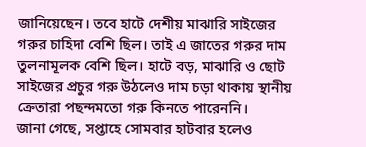জানিয়েছেন। তবে হাটে দেশীয় মাঝারি সাইজের গরুর চাহিদা বেশি ছিল। তাই এ জাতের গরুর দাম তুলনামূলক বেশি ছিল। হাটে বড়, মাঝারি ও ছোট সাইজের প্রচুর গরু উঠলেও দাম চড়া থাকায় স্থানীয় ক্রেতারা পছন্দমতো গরু কিনতে পারেননি।
জানা গেছে, সপ্তাহে সোমবার হাটবার হলেও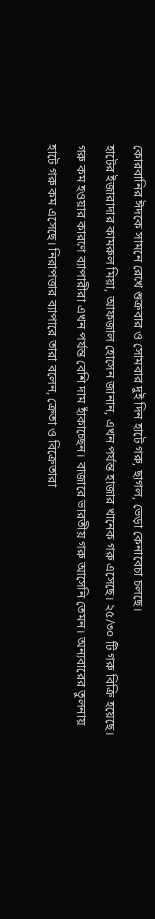কোরবানির ঈদকে সামনে রেখে শুক্রবার ও সোমবার দুই দিন হাটে গরু, ছাগল, ভেড়া কেনাবেচা চলছে।
হাটের ইজারাদার কামরুল মিয়া, আফজাল হোসেন জানান, এখন পর্যন্ত হাজার খানেক গরু এসেছে। ২৫/৩০ টি গরু বিক্রি হয়েছে। গরু কম হওয়ার কারণে ব্যাপারীরা এখন পর্যন্ত বেশি দাম হাঁকাচ্ছেন। বাজারে ভারতীয় গরু আসেনি তেমন। অন্যবারের তুলনায় হাটে গরু কম এসেছে। নিরাপত্তার ব্যাপারে তারা বলেন, ক্রেতা ও বিক্রেতারা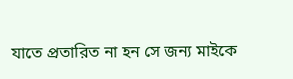যাতে প্রতারিত না হন সে জন্য মাইকে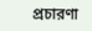প্রচারণা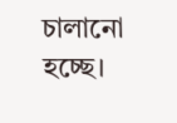চালানো হচ্ছে।